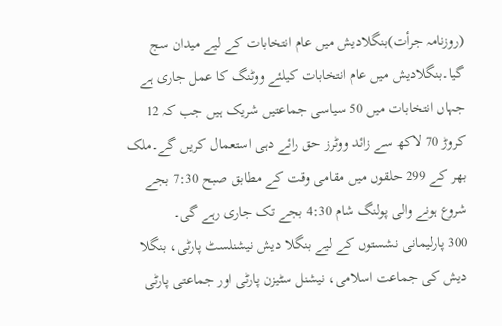(روزنامہ جرأت)بنگلادیش میں عام انتخابات کے لیے میدان سج گیا۔بنگلادیش میں عام انتخابات کیلئے ووٹنگ کا عمل جاری ہے جہاں انتخابات میں 50 سیاسی جماعتیں شریک ہیں جب کہ 12 کروڑ 70 لاکھ سے زائد ووٹرز حق رائے دہی استعمال کریں گے۔ملک بھر کے 299 حلقوں میں مقامی وقت کے مطابق صبح 7:30 بجے شروع ہونے والی پولنگ شام 4:30 بجے تک جاری رہے گی۔
300 پارلیمانی نشستوں کے لیے بنگلا دیش نیشنلسٹ پارٹی، بنگلا دیش کی جماعت اسلامی، نیشنل سٹیزن پارٹی اور جماعتی پارٹی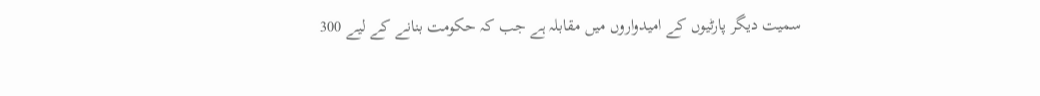سمیت دیگر پارٹیوں کے امیدواروں میں مقابلہ ہے جب کہ حکومت بنانے کے لیے 300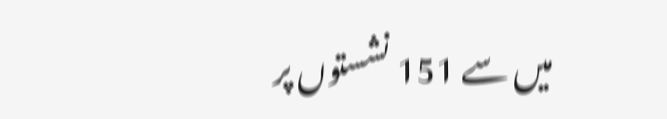میں سے 151 نشستوں پر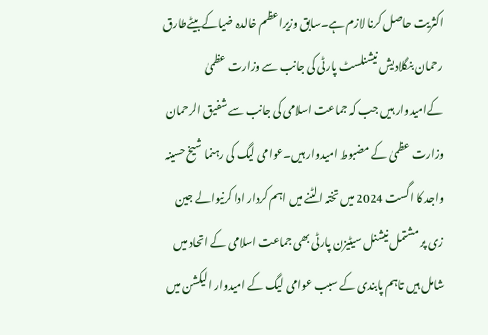اکثریت حاصل کرنا لازم ہے۔سابق وزیراعظم خالدہ ضیاکےبیٹےطارق رحمان بنگلادیش نیشنلسٹ پارٹی کی جانب سے وزارت عظمیٰ کےامیدوار ہیں جب کہ جماعت اسلامی کی جانب سے شفیق الرحمان وزارت عظمیٰ کے مضبوط امیدوار ہیں۔عوامی لیگ کی رہنما شیخ حسینہ واجد کا اگست 2024 میں تختہ الٹنے میں اہم کردار ادا کرنیوالے جین زی پر مشتمل نیشنل سیٹیزن پارٹی بھی جماعت اسلامی کے اتحاد میں شامل ہیں تاہم پابندی کے سبب عوامی لیگ کے امیدوار الیکشن میں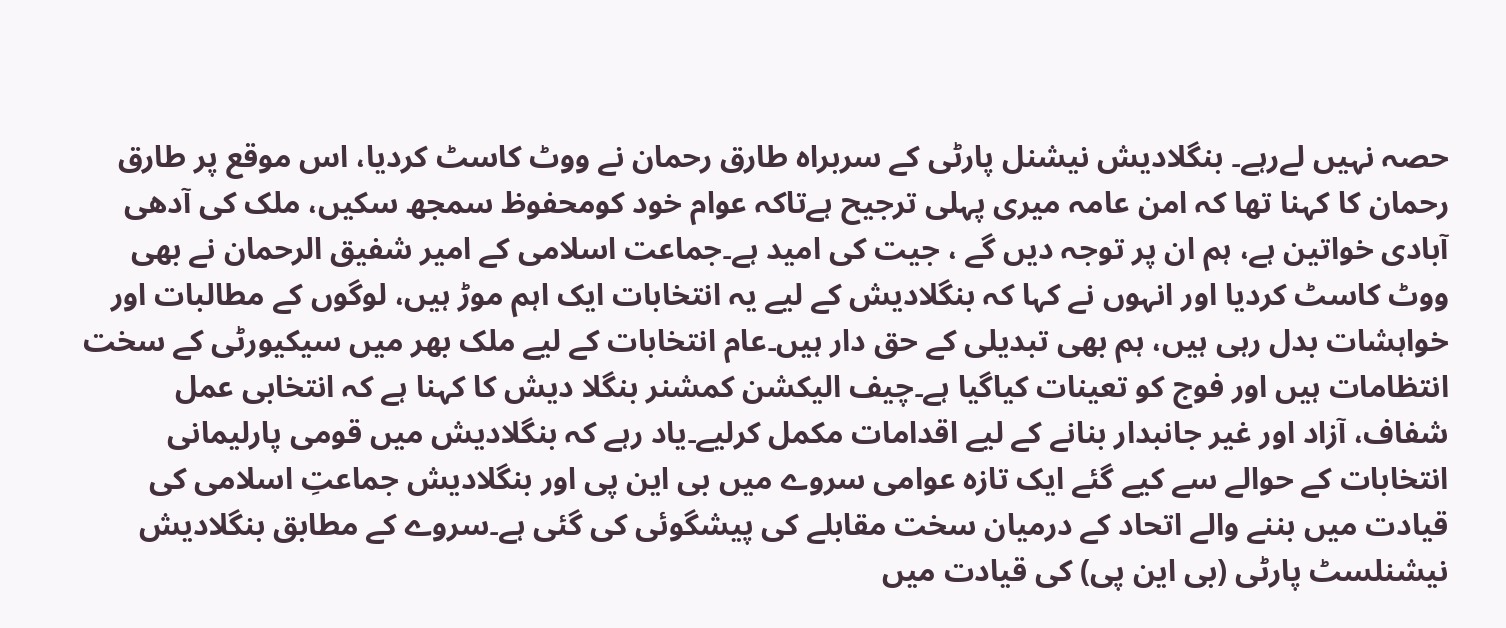حصہ نہیں لےرہے۔ بنگلادیش نیشنل پارٹی کے سربراہ طارق رحمان نے ووٹ کاسٹ کردیا، اس موقع پر طارق رحمان کا کہنا تھا کہ امن عامہ میری پہلی ترجیح ہےتاکہ عوام خود کومحفوظ سمجھ سکیں، ملک کی آدھی آبادی خواتین ہے، ہم ان پر توجہ دیں گے ، جیت کی امید ہے۔جماعت اسلامی کے امیر شفیق الرحمان نے بھی ووٹ کاسٹ کردیا اور انہوں نے کہا کہ بنگلادیش کے لیے یہ انتخابات ایک اہم موڑ ہیں، لوگوں کے مطالبات اور خواہشات بدل رہی ہیں، ہم بھی تبدیلی کے حق دار ہیں۔عام انتخابات کے لیے ملک بھر میں سیکیورٹی کے سخت انتظامات ہیں اور فوج کو تعینات کیاگیا ہے۔چیف الیکشن کمشنر بنگلا دیش کا کہنا ہے کہ انتخابی عمل شفاف، آزاد اور غیر جانبدار بنانے کے لیے اقدامات مکمل کرلیے۔یاد رہے کہ بنگلادیش میں قومی پارلیمانی انتخابات کے حوالے سے کیے گئے ایک تازہ عوامی سروے میں بی این پی اور بنگلادیش جماعتِ اسلامی کی قیادت میں بننے والے اتحاد کے درمیان سخت مقابلے کی پیشگوئی کی گئی ہے۔سروے کے مطابق بنگلادیش نیشنلسٹ پارٹی (بی این پی) کی قیادت میں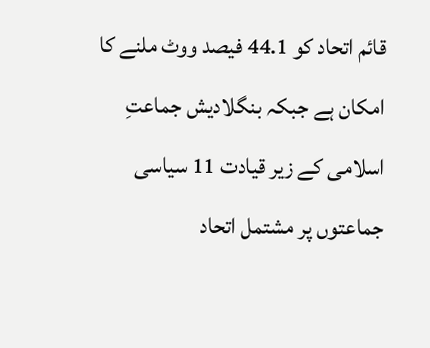قائم اتحاد کو 44.1 فیصد ووٹ ملنے کا امکان ہے جبکہ بنگلادیش جماعتِ اسلامی کے زیر قیادت 11 سیاسی جماعتوں پر مشتمل اتحاد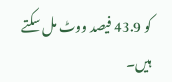کو 43.9 فیصد ووٹ مل سکتے ہیں۔